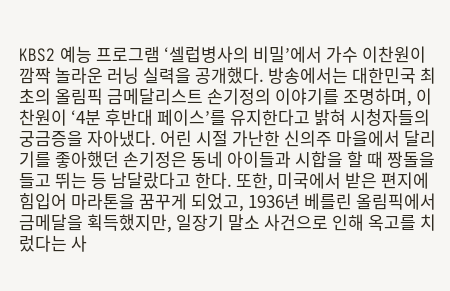KBS2 예능 프로그램 ‘셀럽병사의 비밀’에서 가수 이찬원이 깜짝 놀라운 러닝 실력을 공개했다. 방송에서는 대한민국 최초의 올림픽 금메달리스트 손기정의 이야기를 조명하며, 이찬원이 ‘4분 후반대 페이스’를 유지한다고 밝혀 시청자들의 궁금증을 자아냈다. 어린 시절 가난한 신의주 마을에서 달리기를 좋아했던 손기정은 동네 아이들과 시합을 할 때 짱돌을 들고 뛰는 등 남달랐다고 한다. 또한, 미국에서 받은 편지에 힘입어 마라톤을 꿈꾸게 되었고, 1936년 베를린 올림픽에서 금메달을 획득했지만, 일장기 말소 사건으로 인해 옥고를 치렀다는 사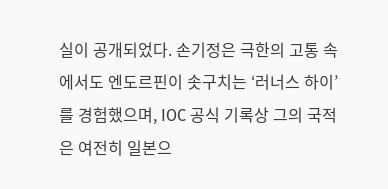실이 공개되었다. 손기정은 극한의 고통 속에서도 엔도르핀이 솟구치는 ‘러너스 하이’를 경험했으며, IOC 공식 기록상 그의 국적은 여전히 일본으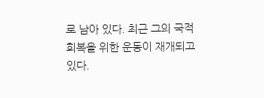로 남아 있다. 최근 그의 국적 회복을 위한 운동이 재개되고 있다.